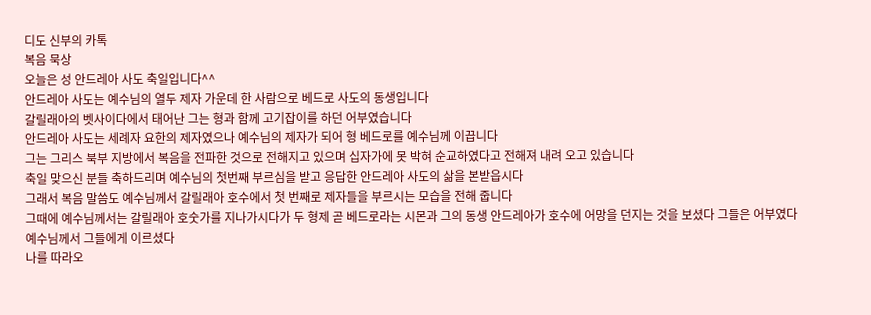디도 신부의 카톡
복음 묵상
오늘은 성 안드레아 사도 축일입니다^^
안드레아 사도는 예수님의 열두 제자 가운데 한 사람으로 베드로 사도의 동생입니다
갈릴래아의 벳사이다에서 태어난 그는 형과 함께 고기잡이를 하던 어부였습니다
안드레아 사도는 세례자 요한의 제자였으나 예수님의 제자가 되어 형 베드로를 예수님께 이끕니다
그는 그리스 북부 지방에서 복음을 전파한 것으로 전해지고 있으며 십자가에 못 박혀 순교하였다고 전해져 내려 오고 있습니다
축일 맞으신 분들 축하드리며 예수님의 첫번째 부르심을 받고 응답한 안드레아 사도의 삶을 본받읍시다
그래서 복음 말씀도 예수님께서 갈릴래아 호수에서 첫 번째로 제자들을 부르시는 모습을 전해 줍니다
그때에 예수님께서는 갈릴래아 호숫가를 지나가시다가 두 형제 곧 베드로라는 시몬과 그의 동생 안드레아가 호수에 어망을 던지는 것을 보셨다 그들은 어부였다
예수님께서 그들에게 이르셨다
나를 따라오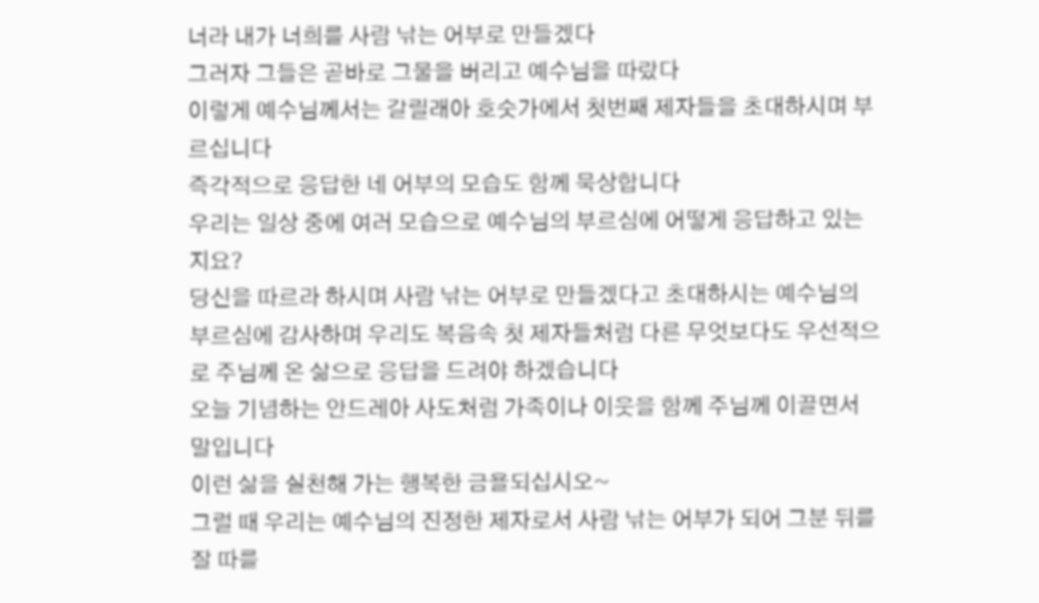너라 내가 너희를 사람 낚는 어부로 만들겠다
그러자 그들은 곧바로 그물을 버리고 예수님을 따랐다
이렇게 예수님께서는 갈릴래아 호숫가에서 첫번째 제자들을 초대하시며 부르십니다
즉각적으로 응답한 네 어부의 모습도 함께 묵상합니다
우리는 일상 중에 여러 모습으로 예수님의 부르심에 어떻게 응답하고 있는지요?
당신을 따르라 하시며 사람 낚는 어부로 만들겠다고 초대하시는 예수님의 부르심에 감사하며 우리도 복음속 첫 제자들처럼 다른 무엇보다도 우선적으로 주님께 온 삶으로 응답을 드려야 하겠습니다
오늘 기념하는 안드레아 사도처럼 가족이나 이웃을 함께 주님께 이끌면서 말입니다
이런 삶을 실천해 가는 행복한 금욜되십시오~
그럴 때 우리는 예수님의 진정한 제자로서 사람 낚는 어부가 되어 그분 뒤를 잘 따를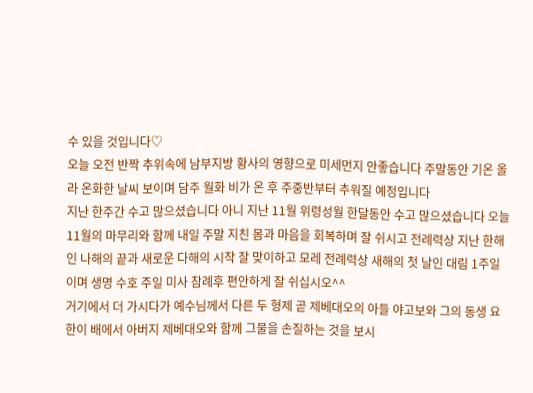수 있을 것입니다♡
오늘 오전 반짝 추위속에 남부지방 황사의 영향으로 미세먼지 안좋습니다 주말동안 기온 올라 온화한 날씨 보이며 담주 월화 비가 온 후 주중반부터 추워질 예정입니다
지난 한주간 수고 많으셨습니다 아니 지난 11월 위령성월 한달동안 수고 많으셨습니다 오늘 11월의 마무리와 함께 내일 주말 지친 몸과 마음을 회복하며 잘 쉬시고 전례력상 지난 한해인 나해의 끝과 새로운 다해의 시작 잘 맞이하고 모레 전례력상 새해의 첫 날인 대림 1주일이며 생명 수호 주일 미사 참례후 편안하게 잘 쉬십시오^^
거기에서 더 가시다가 예수님께서 다른 두 형제 곧 제베대오의 아들 야고보와 그의 동생 요한이 배에서 아버지 제베대오와 함께 그물을 손질하는 것을 보시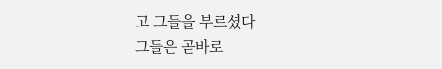고 그들을 부르셨다
그들은 곧바로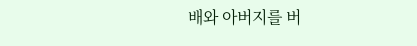배와 아버지를 버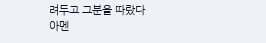려두고 그분을 따랐다
아멘